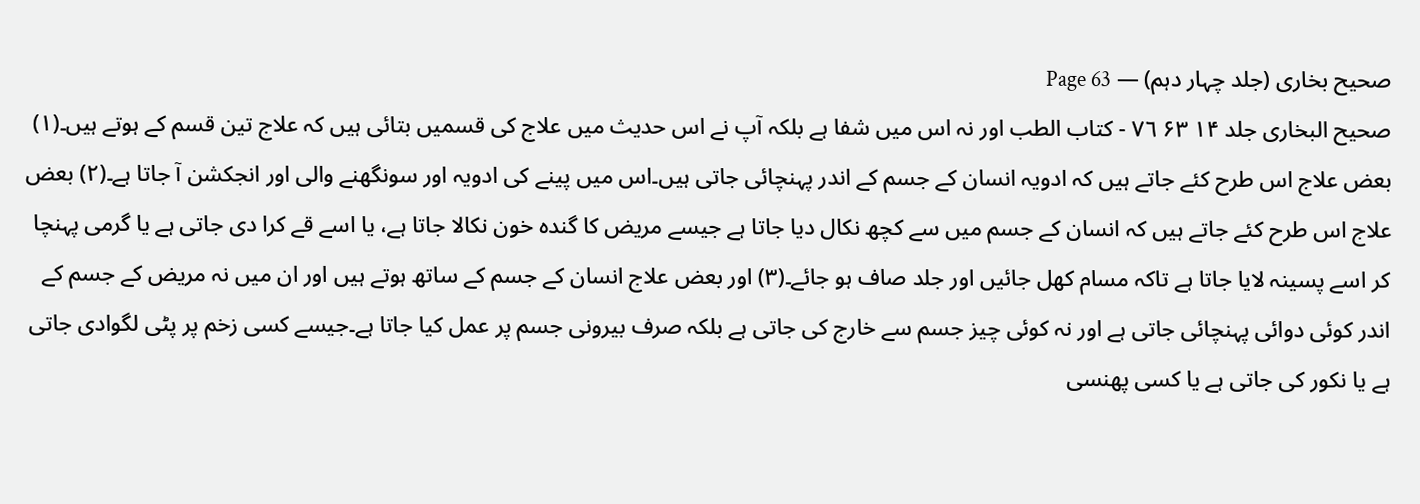صحیح بخاری (جلد چہار دہم) — Page 63
صحیح البخاری جلد ۱۴ ۶۳ ٧٦ - كتاب الطب اور نہ اس میں شفا ہے بلکہ آپ نے اس حدیث میں علاج کی قسمیں بتائی ہیں کہ علاج تین قسم کے ہوتے ہیں۔(۱) بعض علاج اس طرح کئے جاتے ہیں کہ ادویہ انسان کے جسم کے اندر پہنچائی جاتی ہیں۔اس میں پینے کی ادویہ اور سونگھنے والی اور انجکشن آ جاتا ہے۔(۲) بعض علاج اس طرح کئے جاتے ہیں کہ انسان کے جسم میں سے کچھ نکال دیا جاتا ہے جیسے مریض کا گندہ خون نکالا جاتا ہے، یا اسے قے کرا دی جاتی ہے یا گرمی پہنچا کر اسے پسینہ لایا جاتا ہے تاکہ مسام کھل جائیں اور جلد صاف ہو جائے۔(۳) اور بعض علاج انسان کے جسم کے ساتھ ہوتے ہیں اور ان میں نہ مریض کے جسم کے اندر کوئی دوائی پہنچائی جاتی ہے اور نہ کوئی چیز جسم سے خارج کی جاتی ہے بلکہ صرف بیرونی جسم پر عمل کیا جاتا ہے۔جیسے کسی زخم پر پٹی لگوادی جاتی ہے یا نکور کی جاتی ہے یا کسی پھنسی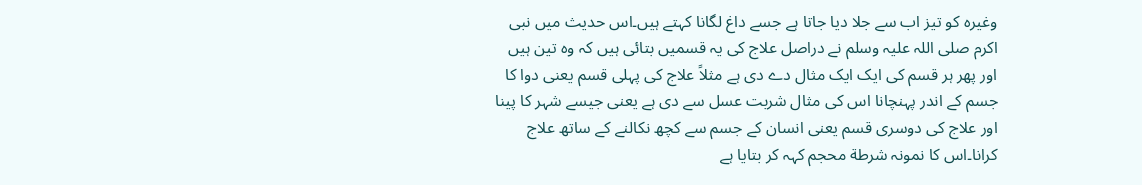وغیرہ کو تیز اب سے جلا دیا جاتا ہے جسے داغ لگانا کہتے ہیں۔اس حدیث میں نبی اکرم صلی اللہ علیہ وسلم نے دراصل علاج کی یہ قسمیں بتائی ہیں کہ وہ تین ہیں اور پھر ہر قسم کی ایک ایک مثال دے دی ہے مثلاً علاج کی پہلی قسم یعنی دوا کا جسم کے اندر پہنچانا اس کی مثال شربت عسل سے دی ہے یعنی جیسے شہر کا پینا اور علاج کی دوسری قسم یعنی انسان کے جسم سے کچھ نکالنے کے ساتھ علاج کرانا۔اس کا نمونہ شرطة محجم کہہ کر بتایا ہے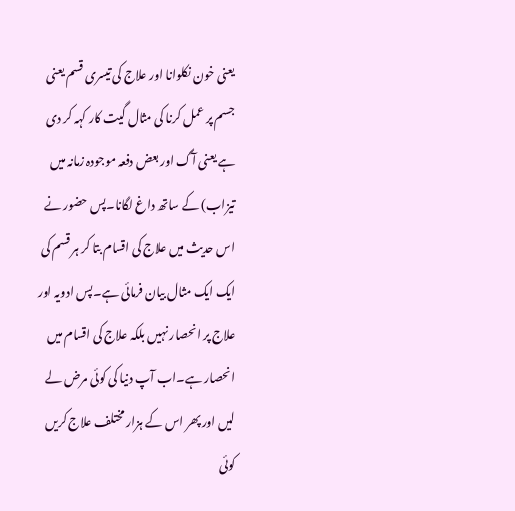یعنی خون نکلوانا اور علاج کی تیسری قسم یعنی جسم پر عمل کرنا کی مثال گیت کار کہہ کر دی ہے یعنی آگ اور بعض دفعہ موجودہ زمانہ میں تیزاب) کے ساتھ داغ لگانا۔پس حضور نے اس حدیث میں علاج کی اقسام بتا کر ہر قسم کی ایک ایک مثال بیان فرمائی ہے۔پس ادویہ اور علاج پر انحصار نہیں بلکہ علاج کی اقسام میں انحصار ہے۔اب آپ دنیا کی کوئی مرض لے لیں اور پھر اس کے ہزار مختلف علاج کریں کوئی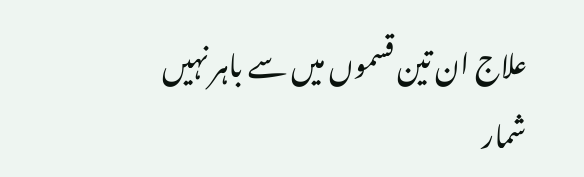علاج ان تین قسموں میں سے باہر نہیں شمار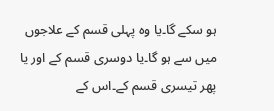ہو سکے گا۔یا وہ پہلی قسم کے علاجوں میں سے ہو گا۔یا دوسری قسم کے اور یا پھر تیسری قسم کے۔اس کے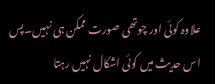علاوہ کوئی اور چوتھی صورت ممکن ہی نہیں۔پس اس حدیث میں کوئی اشکال نہیں رہتا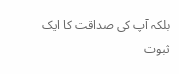بلکہ آپ کی صداقت کا ایک ثبوت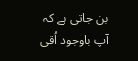بن جاتی ہے کہ آپ باوجود اُقی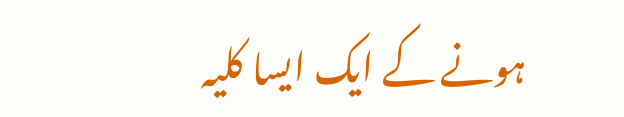ہونے کے ایک ایسا کلیہ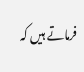فرماتے ہیں کہ